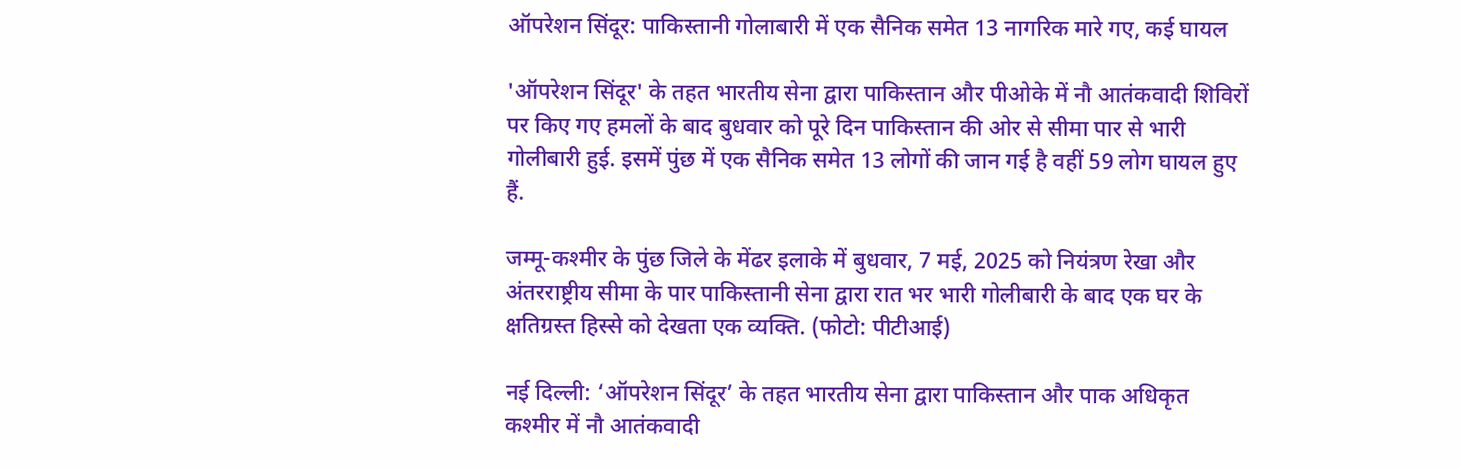ऑपरेशन सिंदूर: पाकिस्तानी गोलाबारी में एक सैनिक समेत 13 नागरिक मारे गए, कई घायल

'ऑपरेशन सिंदूर' के तहत भारतीय सेना द्वारा पाकिस्तान और पीओके में नौ आतंकवादी शिविरों पर किए गए हमलों के बाद बुधवार को पूरे दिन पाकिस्तान की ओर से सीमा पार से भारी गोलीबारी हुई. इसमें पुंछ में एक सैनिक समेत 13 लोगों की जान गई है वहीं 59 लोग घायल हुए हैं.

जम्मू-कश्मीर के पुंछ जिले के मेंढर इलाके में बुधवार, 7 मई, 2025 को नियंत्रण रेखा और अंतरराष्ट्रीय सीमा के पार पाकिस्तानी सेना द्वारा रात भर भारी गोलीबारी के बाद एक घर के क्षतिग्रस्त हिस्से को देखता एक व्यक्ति. (फोटो: पीटीआई)

नई दिल्ली: ‘ऑपरेशन सिंदूर’ के तहत भारतीय सेना द्वारा पाकिस्तान और पाक अधिकृत कश्मीर में नौ आतंकवादी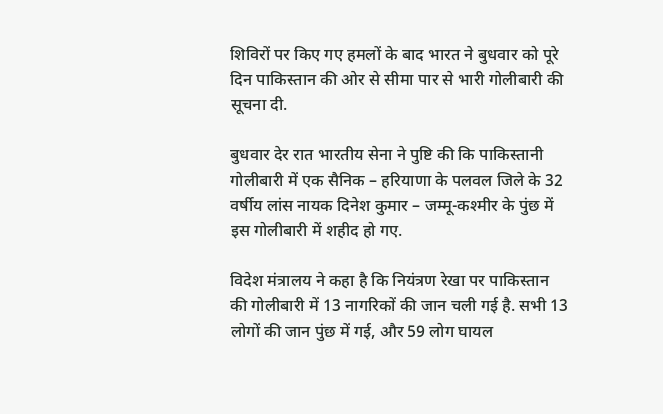शिविरों पर किए गए हमलों के बाद भारत ने बुधवार को पूरे दिन पाकिस्तान की ओर से सीमा पार से भारी गोलीबारी की सूचना दी.

बुधवार देर रात भारतीय सेना ने पुष्टि की कि पाकिस्तानी गोलीबारी में एक सैनिक – हरियाणा के पलवल जिले के 32 वर्षीय लांस नायक दिनेश कुमार – जम्मू-कश्मीर के पुंछ में इस गोलीबारी में शहीद हो गए.

विदेश मंत्रालय ने कहा है कि नियंत्रण रेखा पर पाकिस्तान की गोलीबारी में 13 नागरिकों की जान चली गई है. सभी 13 लोगों की जान पुंछ में गई, और 59 लोग घायल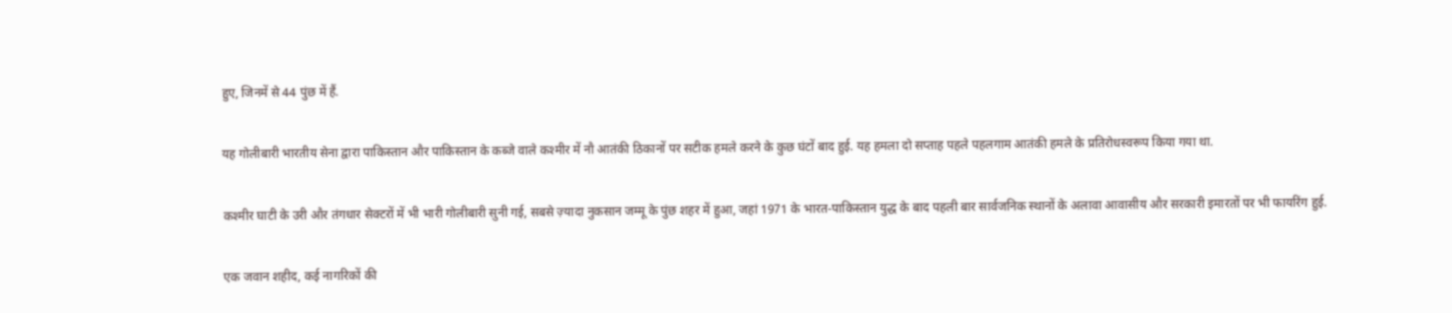हुए, जिनमें से 44 पुंछ में हैं.

यह गोलीबारी भारतीय सेना द्वारा पाकिस्तान और पाकिस्तान के कब्जे वाले कश्मीर में नौ आतंकी ठिकानों पर सटीक हमले करने के कुछ घंटों बाद हुई. यह हमला दो सप्ताह पहले पहलगाम आतंकी हमले के प्रतिरोधस्वरूप किया गया था.

कश्मीर घाटी के उरी और तंगधार सेक्टरों में भी भारी गोलीबारी सुनी गई, सबसे ज़्यादा नुकसान जम्मू के पुंछ शहर में हुआ, जहां 1971 के भारत-पाकिस्तान युद्ध के बाद पहली बार सार्वजनिक स्थानों के अलावा आवासीय और सरकारी इमारतों पर भी फायरिंग हुई.

एक जवान शहीद, कई नागरिकों की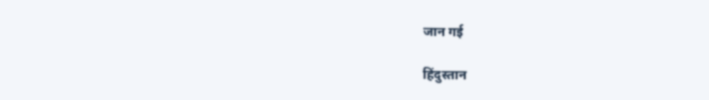जान गई

हिंदुस्तान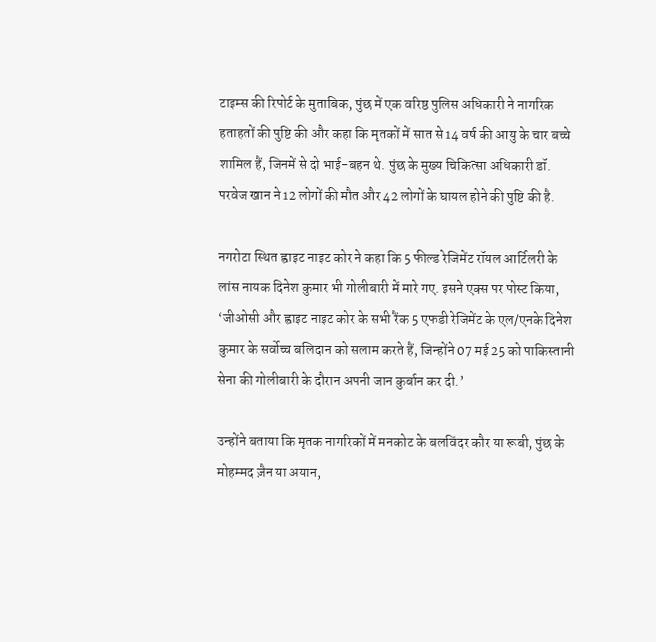टाइम्स की रिपोर्ट के मुताबिक, पुंछ में एक वरिष्ठ पुलिस अधिकारी ने नागरिक हताहतों की पुष्टि की और कहा कि मृतकों में सात से 14 वर्ष की आयु के चार बच्चे शामिल हैं, जिनमें से दो भाई-बहन थे. पुंछ के मुख्य चिकित्सा अधिकारी डॉ. परवेज खान ने 12 लोगों की मौत और 42 लोगों के घायल होने की पुष्टि की है.

नगरोटा स्थित ह्वाइट नाइट कोर ने कहा कि 5 फील्ड रेजिमेंट रॉयल आर्टिलरी के लांस नायक दिनेश कुमार भी गोलीबारी में मारे गए. इसने एक्स पर पोस्ट किया, ‘जीओसी और ह्वाइट नाइट कोर के सभी रैंक 5 एफडी रेजिमेंट के एल/एनके दिनेश कुमार के सर्वोच्च बलिदान को सलाम करते हैं, जिन्होंने 07 मई 25 को पाकिस्तानी सेना की गोलीबारी के दौरान अपनी जान कुर्बान कर दी.’

उन्होंने बताया कि मृतक नागरिकों में मनकोट के बलविंदर कौर या रूबी, पुंछ के मोहम्मद ज़ैन या अयान,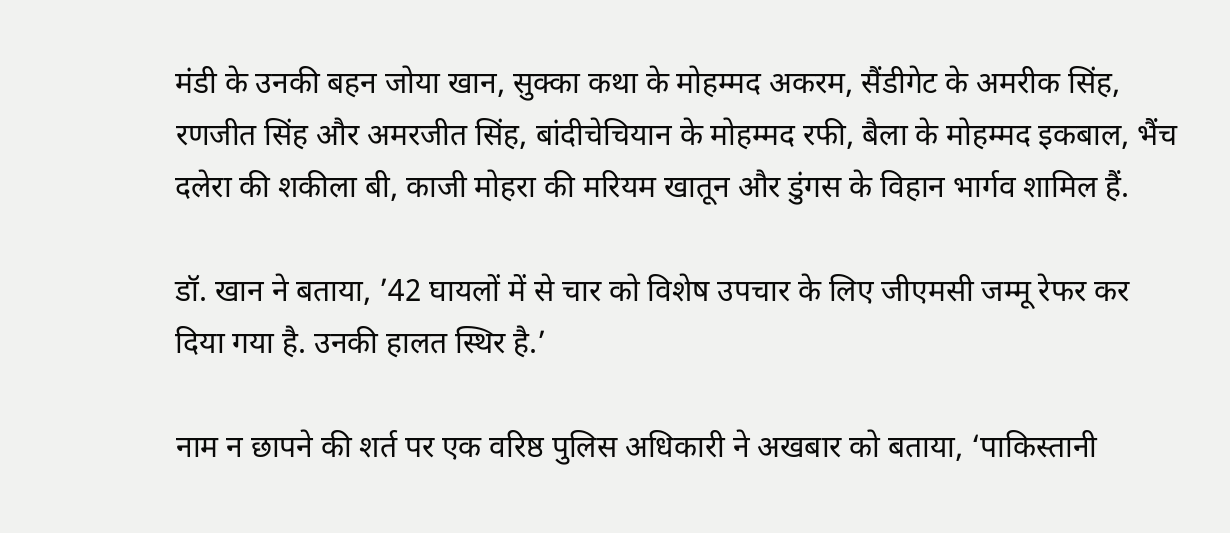मंडी के उनकी बहन जोया खान, सुक्का कथा के मोहम्मद अकरम, सैंडीगेट के अमरीक सिंह, रणजीत सिंह और अमरजीत सिंह, बांदीचेचियान के मोहम्मद रफी, बैला के मोहम्मद इकबाल, भैंच दलेरा की शकीला बी, काजी मोहरा की मरियम खातून और डुंगस के विहान भार्गव शामिल हैं.

डॉ. खान ने बताया, ’42 घायलों में से चार को विशेष उपचार के लिए जीएमसी जम्मू रेफर कर दिया गया है. उनकी हालत स्थिर है.’

नाम न छापने की शर्त पर एक वरिष्ठ पुलिस अधिकारी ने अखबार को बताया, ‘पाकिस्तानी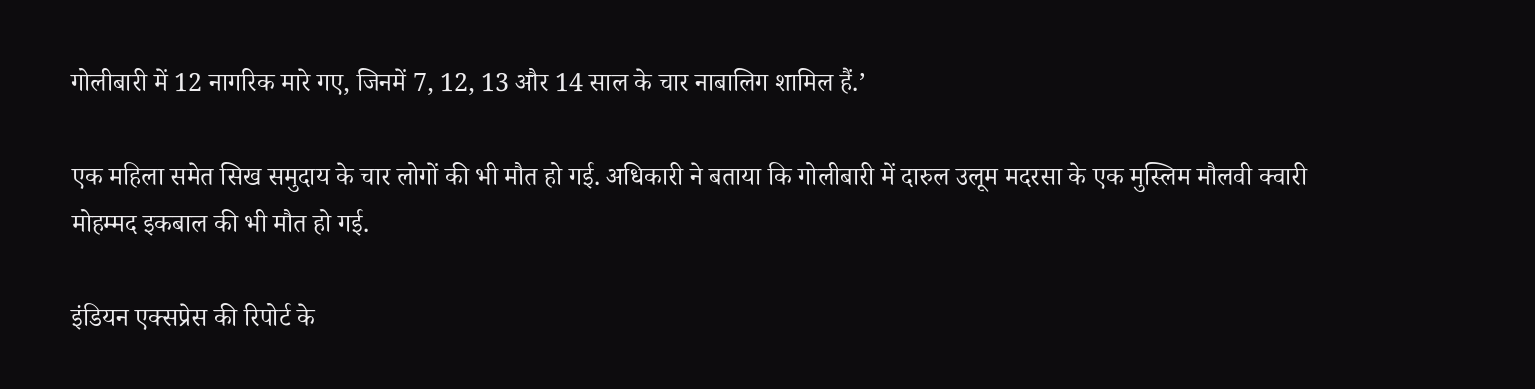गोलीबारी में 12 नागरिक मारे गए, जिनमें 7, 12, 13 और 14 साल के चार नाबालिग शामिल हैं.’

एक महिला समेत सिख समुदाय के चार लोगों की भी मौत हो गई. अधिकारी ने बताया कि गोलीबारी में दारुल उलूम मदरसा के एक मुस्लिम मौलवी क्वारी मोहम्मद इकबाल की भी मौत हो गई.

इंडियन एक्सप्रेस की रिपोर्ट के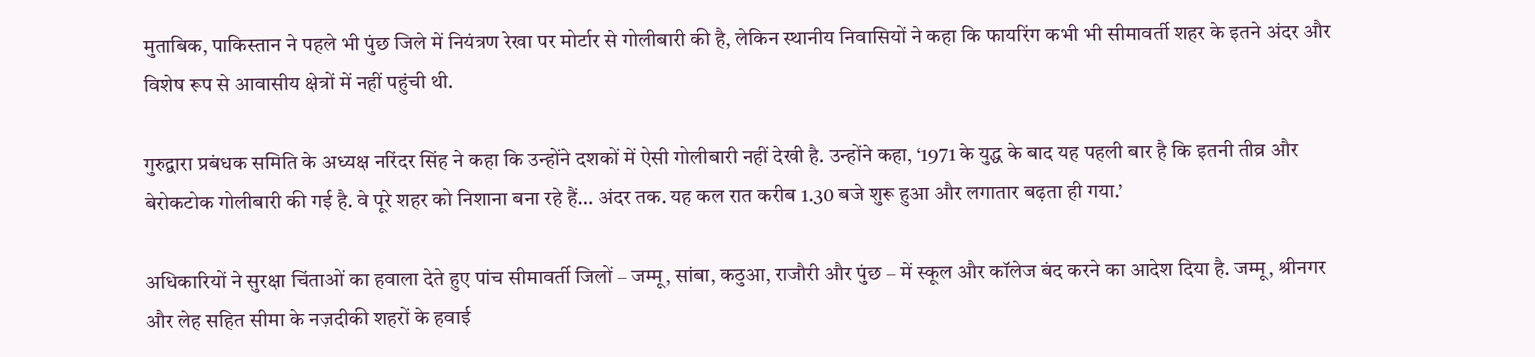मुताबिक, पाकिस्तान ने पहले भी पुंछ जिले में नियंत्रण रेखा पर मोर्टार से गोलीबारी की है, लेकिन स्थानीय निवासियों ने कहा कि फायरिंग कभी भी सीमावर्ती शहर के इतने अंदर और विशेष रूप से आवासीय क्षेत्रों में नहीं पहुंची थी.

गुरुद्वारा प्रबंधक समिति के अध्यक्ष नरिंदर सिंह ने कहा कि उन्होंने दशकों में ऐसी गोलीबारी नहीं देखी है. उन्होंने कहा, ‘1971 के युद्ध के बाद यह पहली बार है कि इतनी तीव्र और बेरोकटोक गोलीबारी की गई है. वे पूरे शहर को निशाना बना रहे हैं… अंदर तक. यह कल रात करीब 1.30 बजे शुरू हुआ और लगातार बढ़ता ही गया.’

अधिकारियों ने सुरक्षा चिंताओं का हवाला देते हुए पांच सीमावर्ती जिलों – जम्मू, सांबा, कठुआ, राजौरी और पुंछ – में स्कूल और कॉलेज बंद करने का आदेश दिया है. जम्मू, श्रीनगर और लेह सहित सीमा के नज़दीकी शहरों के हवाई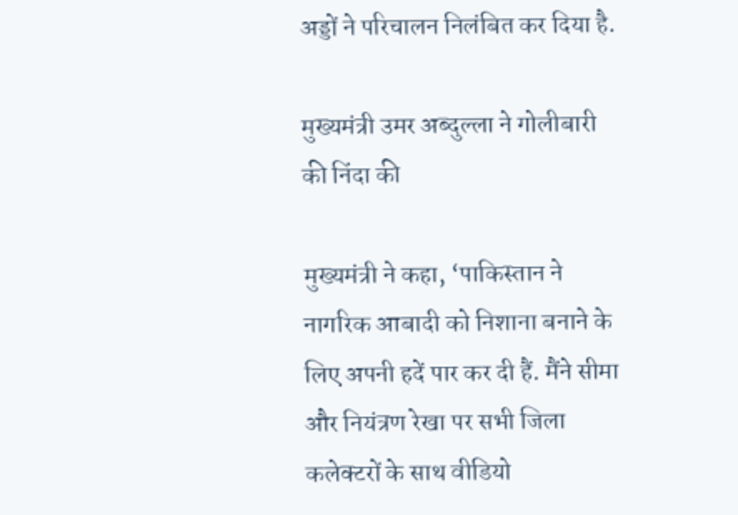अड्डों ने परिचालन निलंबित कर दिया है.

मुख्यमंत्री उमर अब्दुल्ला ने गोलीबारी की निंदा की

मुख्यमंत्री ने कहा, ‘पाकिस्तान ने नागरिक आबादी को निशाना बनाने के लिए अपनी हदें पार कर दी हैं. मैंने सीमा और नियंत्रण रेखा पर सभी जिला कलेक्टरों के साथ वीडियो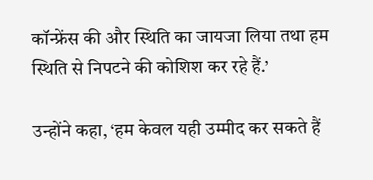कॉन्फ्रेंस की और स्थिति का जायजा लिया तथा हम स्थिति से निपटने की कोशिश कर रहे हैं.’

उन्होंने कहा, ‘हम केवल यही उम्मीद कर सकते हैं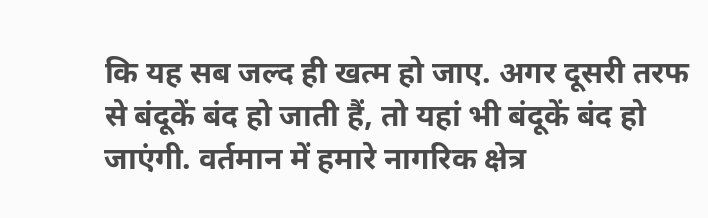कि यह सब जल्द ही खत्म हो जाए. अगर दूसरी तरफ से बंदूकें बंद हो जाती हैं, तो यहां भी बंदूकें बंद हो जाएंगी. वर्तमान में हमारे नागरिक क्षेत्र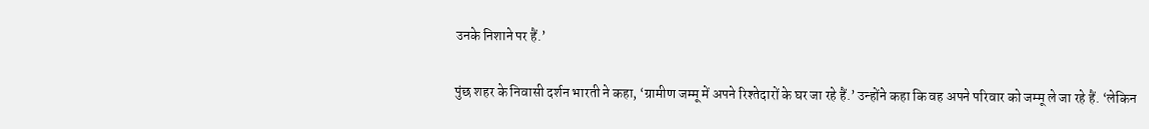उनके निशाने पर हैं.’

पुंछ शहर के निवासी दर्शन भारती ने कहा, ‘ग्रामीण जम्मू में अपने रिश्तेदारों के घर जा रहे हैं.’ उन्होंने कहा कि वह अपने परिवार को जम्मू ले जा रहे हैं. ‘लेकिन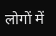लोगों में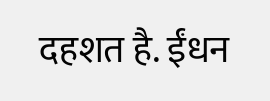दहशत है. ईंधन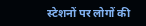स्टेशनों पर लोगों की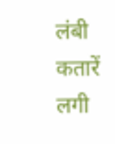लंबी कतारें लगी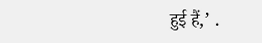हुई हैं,’ .